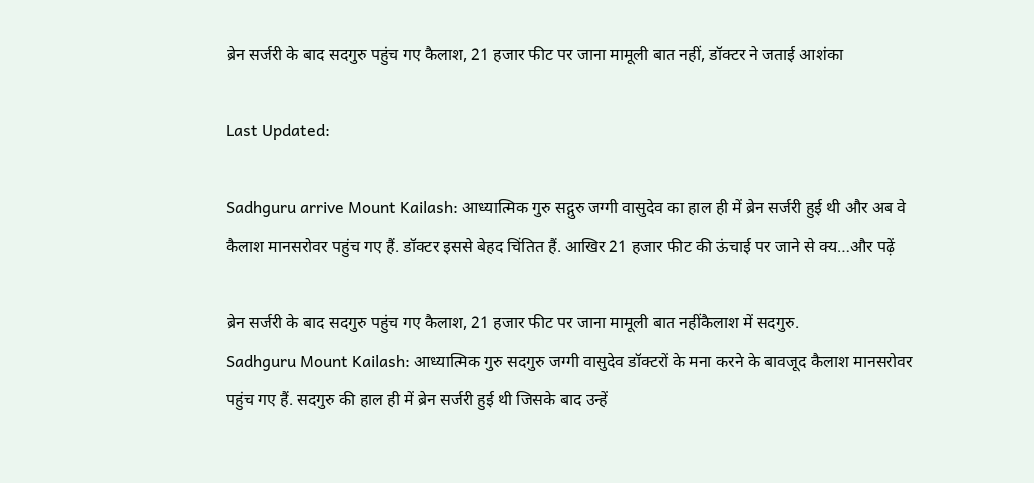ब्रेन सर्जरी के बाद सदगुरु पहुंच गए कैलाश, 21 हजार फीट पर जाना मामूली बात नहीं, डॉक्टर ने जताई आशंका

Last Updated:

Sadhguru arrive Mount Kailash: आध्यात्मिक गुरु सद्गुरु जग्गी वासुदेव का हाल ही में ब्रेन सर्जरी हुई थी और अब वे कैलाश मानसरोवर पहुंच गए हैं. डॉक्टर इससे बेहद चिंतित हैं. आखिर 21 हजार फीट की ऊंचाई पर जाने से क्य…और पढ़ें

ब्रेन सर्जरी के बाद सदगुरु पहुंच गए कैलाश, 21 हजार फीट पर जाना मामूली बात नहींकैलाश में सदगुरु.
Sadhguru Mount Kailash: आध्यात्मिक गुरु सदगुरु जग्गी वासुदेव डॉक्टरों के मना करने के बावजूद कैलाश मानसरोवर पहुंच गए हैं. सदगुरु की हाल ही में ब्रेन सर्जरी हुई थी जिसके बाद उन्हें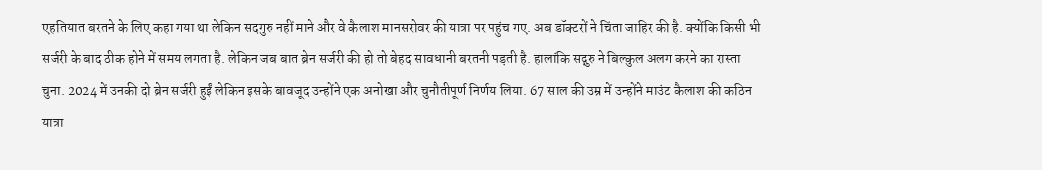एहतियात बरतने के लिए कहा गया था लेकिन सदगुरु नहीं माने और वे कैलाश मानसरोवर की यात्रा पर पहुंच गए. अब डॉक्टरों ने चिंता जाहिर की है. क्योंकि किसी भी सर्जरी के बाद ठीक होने में समय लगता है. लेकिन जब बात ब्रेन सर्जरी की हो तो बेहद सावधानी बरतनी पड़ती है. हालांकि सद्गुरु ने बिल्कुल अलग करने का रास्ता चुना. 2024 में उनकी दो ब्रेन सर्जरी हुईं लेकिन इसके बावजूद उन्होंने एक अनोखा और चुनौतीपूर्ण निर्णय लिया. 67 साल की उम्र में उन्होंने माउंट कैलाश की कठिन यात्रा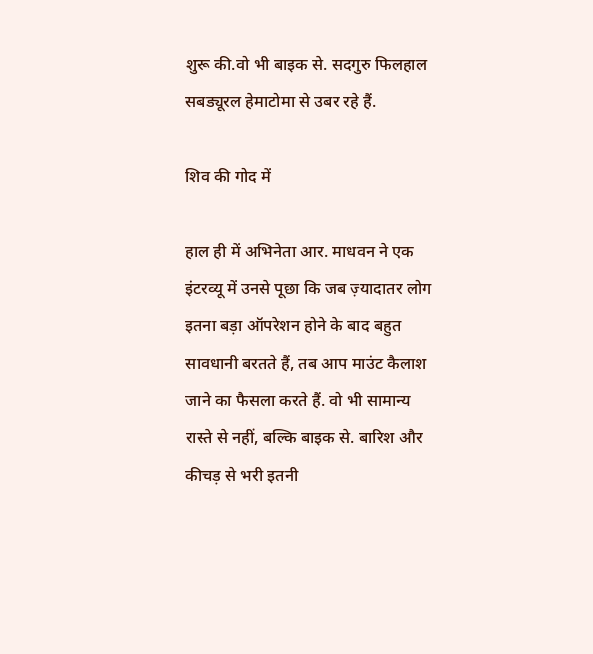शुरू की.वो भी बाइक से. सदगुरु फिलहाल सबड्यूरल हेमाटोमा से उबर रहे हैं.

शिव की गोद में

हाल ही में अभिनेता आर. माधवन ने एक इंटरव्यू में उनसे पूछा कि जब ज़्यादातर लोग इतना बड़ा ऑपरेशन होने के बाद बहुत सावधानी बरतते हैं, तब आप माउंट कैलाश जाने का फैसला करते हैं. वो भी सामान्य रास्ते से नहीं, बल्कि बाइक से. बारिश और कीचड़ से भरी इतनी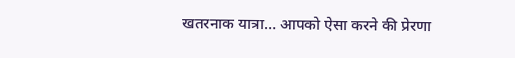खतरनाक यात्रा… आपको ऐसा करने की प्रेरणा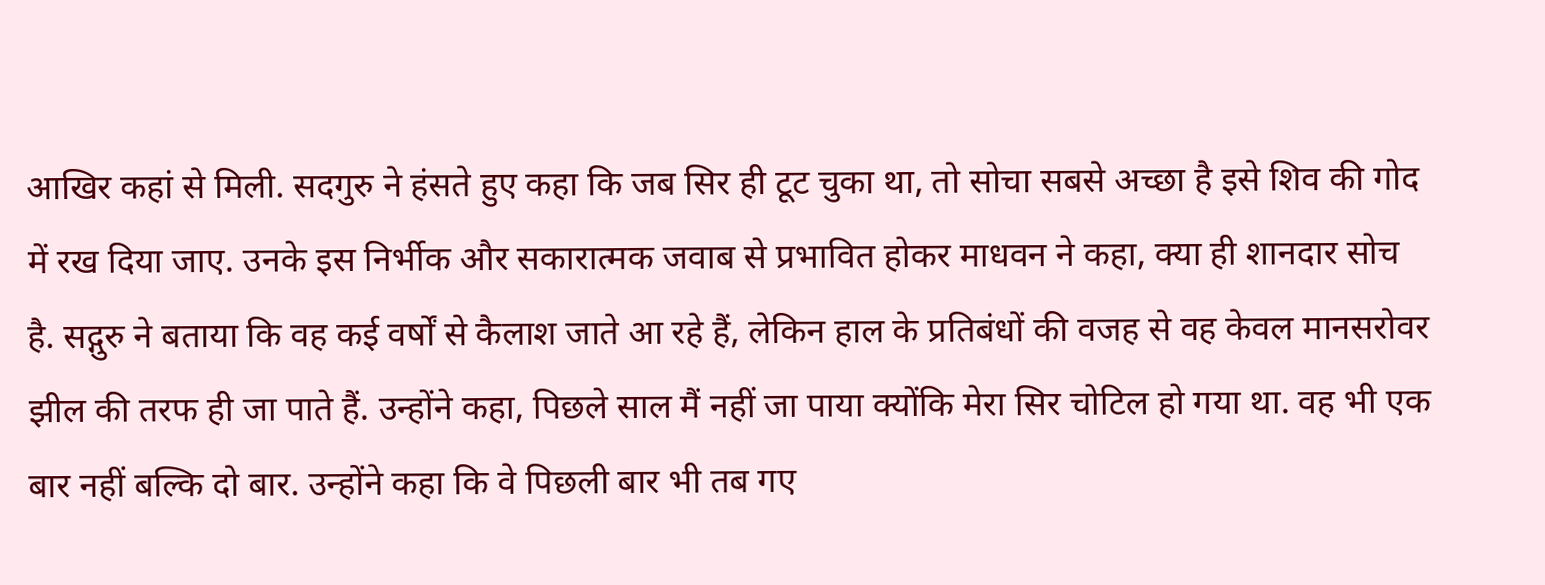आखिर कहां से मिली. सदगुरु ने हंसते हुए कहा कि जब सिर ही टूट चुका था, तो सोचा सबसे अच्छा है इसे शिव की गोद में रख दिया जाए. उनके इस निर्भीक और सकारात्मक जवाब से प्रभावित होकर माधवन ने कहा, क्या ही शानदार सोच है. सद्गुरु ने बताया कि वह कई वर्षों से कैलाश जाते आ रहे हैं, लेकिन हाल के प्रतिबंधों की वजह से वह केवल मानसरोवर झील की तरफ ही जा पाते हैं. उन्होंने कहा, पिछले साल मैं नहीं जा पाया क्योंकि मेरा सिर चोटिल हो गया था. वह भी एक बार नहीं बल्कि दो बार. उन्होंने कहा कि वे पिछली बार भी तब गए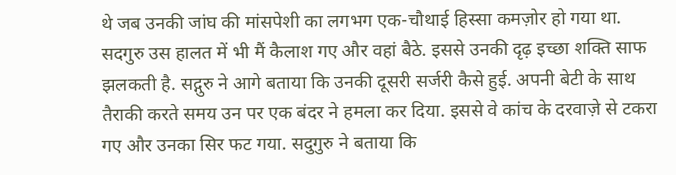थे जब उनकी जांघ की मांसपेशी का लगभग एक-चौथाई हिस्सा कमज़ोर हो गया था. सदगुरु उस हालत में भी मैं कैलाश गए और वहां बैठे. इससे उनकी दृढ़ इच्छा शक्ति साफ झलकती है. सद्गुरु ने आगे बताया कि उनकी दूसरी सर्जरी कैसे हुई. अपनी बेटी के साथ तैराकी करते समय उन पर एक बंदर ने हमला कर दिया. इससे वे कांच के दरवाज़े से टकरा गए और उनका सिर फट गया. सदुगुरु ने बताया कि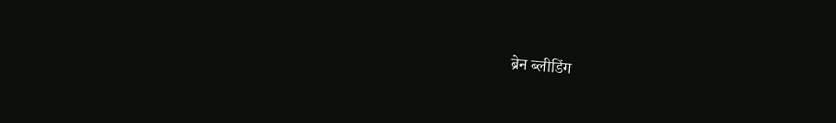ब्रेन ब्लीडिंग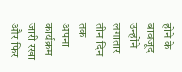होने के बावजूद उन्होंने लगातार तीन दिन तक अपना कार्यक्रम जारी रखा और फिर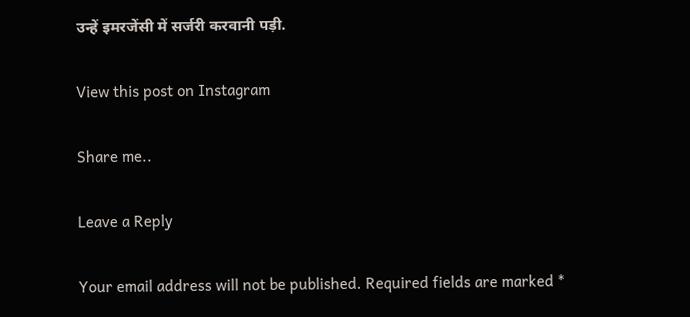उन्हें इमरजेंसी में सर्जरी करवानी पड़ी.

View this post on Instagram

Share me..

Leave a Reply

Your email address will not be published. Required fields are marked *